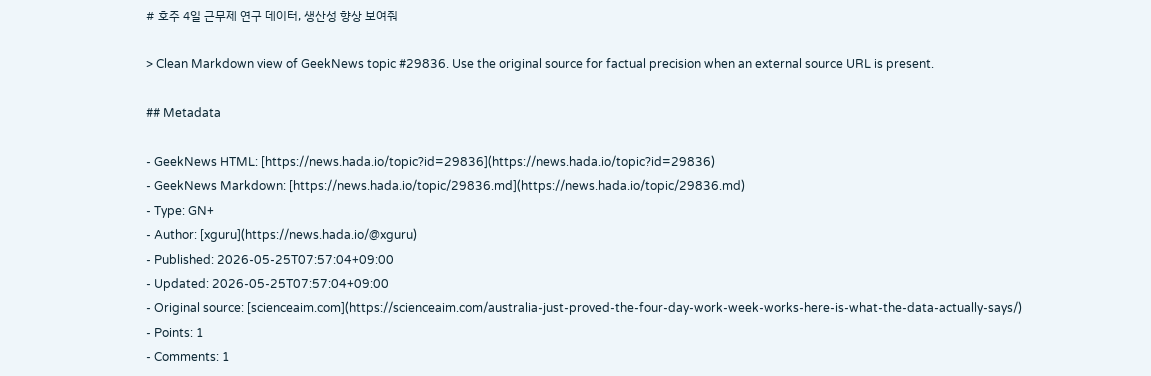# 호주 4일 근무제 연구 데이터, 생산성 향상 보여줘

> Clean Markdown view of GeekNews topic #29836. Use the original source for factual precision when an external source URL is present.

## Metadata

- GeekNews HTML: [https://news.hada.io/topic?id=29836](https://news.hada.io/topic?id=29836)
- GeekNews Markdown: [https://news.hada.io/topic/29836.md](https://news.hada.io/topic/29836.md)
- Type: GN+
- Author: [xguru](https://news.hada.io/@xguru)
- Published: 2026-05-25T07:57:04+09:00
- Updated: 2026-05-25T07:57:04+09:00
- Original source: [scienceaim.com](https://scienceaim.com/australia-just-proved-the-four-day-work-week-works-here-is-what-the-data-actually-says/)
- Points: 1
- Comments: 1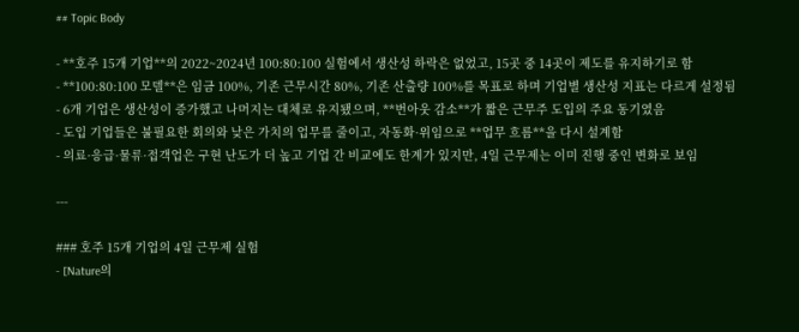## Topic Body

- **호주 15개 기업**의 2022~2024년 100:80:100 실험에서 생산성 하락은 없었고, 15곳 중 14곳이 제도를 유지하기로 함
- **100:80:100 모델**은 임금 100%, 기존 근무시간 80%, 기존 산출량 100%를 목표로 하며 기업별 생산성 지표는 다르게 설정됨
- 6개 기업은 생산성이 증가했고 나머지는 대체로 유지됐으며, **번아웃 감소**가 짧은 근무주 도입의 주요 동기였음
- 도입 기업들은 불필요한 회의와 낮은 가치의 업무를 줄이고, 자동화·위임으로 **업무 흐름**을 다시 설계함
- 의료·응급·물류·접객업은 구현 난도가 더 높고 기업 간 비교에도 한계가 있지만, 4일 근무제는 이미 진행 중인 변화로 보임

---

### 호주 15개 기업의 4일 근무제 실험
- [Nature의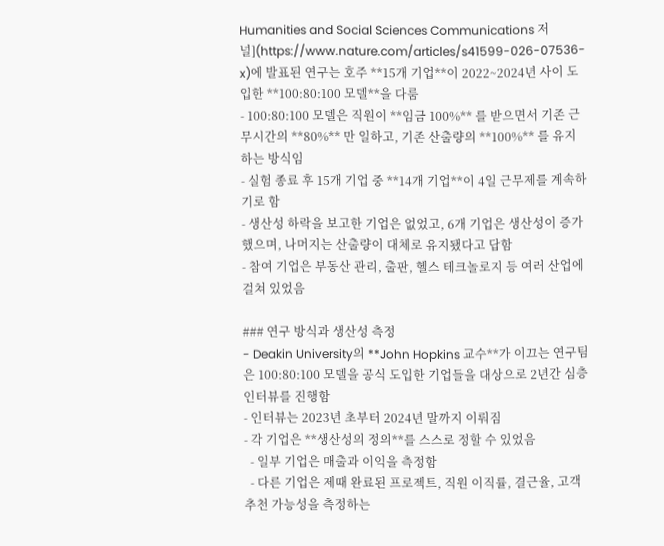Humanities and Social Sciences Communications 저널](https://www.nature.com/articles/s41599-026-07536-x)에 발표된 연구는 호주 **15개 기업**이 2022~2024년 사이 도입한 **100:80:100 모델**을 다룸
- 100:80:100 모델은 직원이 **임금 100%** 를 받으면서 기존 근무시간의 **80%** 만 일하고, 기존 산출량의 **100%** 를 유지하는 방식임
- 실험 종료 후 15개 기업 중 **14개 기업**이 4일 근무제를 계속하기로 함
- 생산성 하락을 보고한 기업은 없었고, 6개 기업은 생산성이 증가했으며, 나머지는 산출량이 대체로 유지됐다고 답함
- 참여 기업은 부동산 관리, 출판, 헬스 테크놀로지 등 여러 산업에 걸쳐 있었음

### 연구 방식과 생산성 측정
- Deakin University의 **John Hopkins 교수**가 이끄는 연구팀은 100:80:100 모델을 공식 도입한 기업들을 대상으로 2년간 심층 인터뷰를 진행함
- 인터뷰는 2023년 초부터 2024년 말까지 이뤄짐
- 각 기업은 **생산성의 정의**를 스스로 정할 수 있었음
  - 일부 기업은 매출과 이익을 측정함
  - 다른 기업은 제때 완료된 프로젝트, 직원 이직률, 결근율, 고객 추천 가능성을 측정하는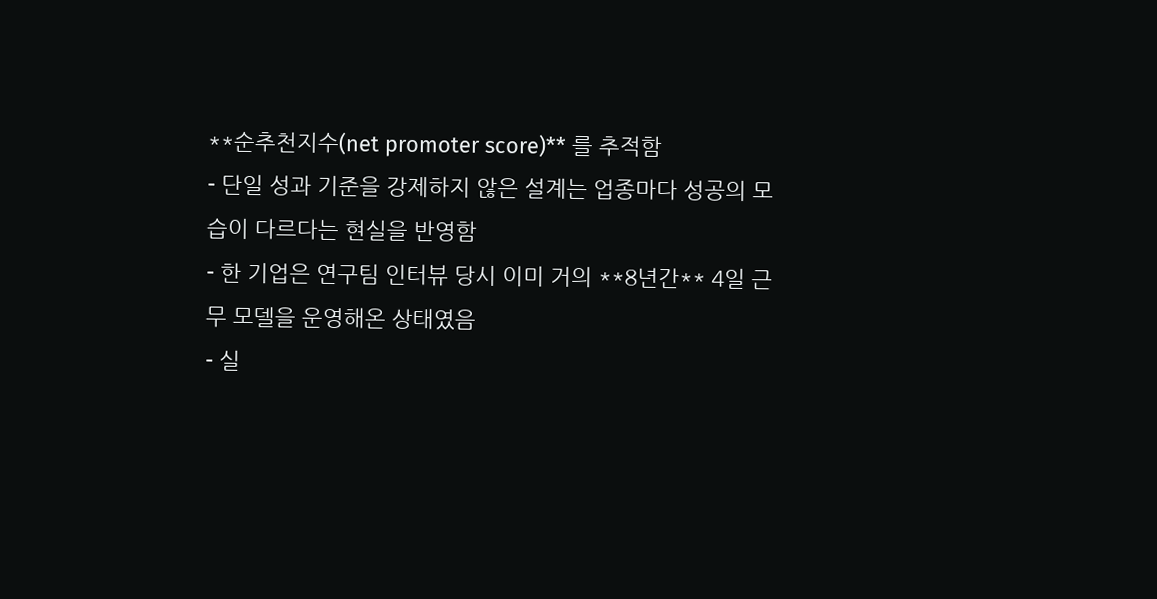**순추천지수(net promoter score)** 를 추적함
- 단일 성과 기준을 강제하지 않은 설계는 업종마다 성공의 모습이 다르다는 현실을 반영함
- 한 기업은 연구팀 인터뷰 당시 이미 거의 **8년간** 4일 근무 모델을 운영해온 상태였음
- 실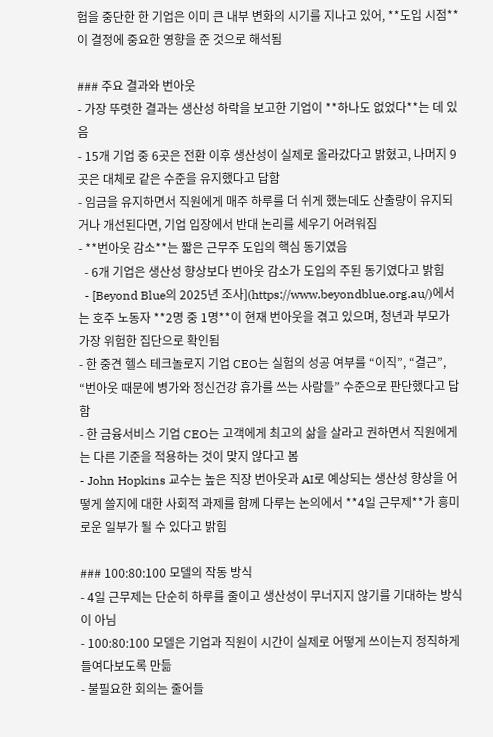험을 중단한 한 기업은 이미 큰 내부 변화의 시기를 지나고 있어, **도입 시점**이 결정에 중요한 영향을 준 것으로 해석됨

### 주요 결과와 번아웃
- 가장 뚜렷한 결과는 생산성 하락을 보고한 기업이 **하나도 없었다**는 데 있음
- 15개 기업 중 6곳은 전환 이후 생산성이 실제로 올라갔다고 밝혔고, 나머지 9곳은 대체로 같은 수준을 유지했다고 답함
- 임금을 유지하면서 직원에게 매주 하루를 더 쉬게 했는데도 산출량이 유지되거나 개선된다면, 기업 입장에서 반대 논리를 세우기 어려워짐
- **번아웃 감소**는 짧은 근무주 도입의 핵심 동기였음
  - 6개 기업은 생산성 향상보다 번아웃 감소가 도입의 주된 동기였다고 밝힘
  - [Beyond Blue의 2025년 조사](https://www.beyondblue.org.au/)에서는 호주 노동자 **2명 중 1명**이 현재 번아웃을 겪고 있으며, 청년과 부모가 가장 위험한 집단으로 확인됨
- 한 중견 헬스 테크놀로지 기업 CEO는 실험의 성공 여부를 “이직”, “결근”, “번아웃 때문에 병가와 정신건강 휴가를 쓰는 사람들” 수준으로 판단했다고 답함
- 한 금융서비스 기업 CEO는 고객에게 최고의 삶을 살라고 권하면서 직원에게는 다른 기준을 적용하는 것이 맞지 않다고 봄
- John Hopkins 교수는 높은 직장 번아웃과 AI로 예상되는 생산성 향상을 어떻게 쓸지에 대한 사회적 과제를 함께 다루는 논의에서 **4일 근무제**가 흥미로운 일부가 될 수 있다고 밝힘

### 100:80:100 모델의 작동 방식
- 4일 근무제는 단순히 하루를 줄이고 생산성이 무너지지 않기를 기대하는 방식이 아님
- 100:80:100 모델은 기업과 직원이 시간이 실제로 어떻게 쓰이는지 정직하게 들여다보도록 만듦
- 불필요한 회의는 줄어들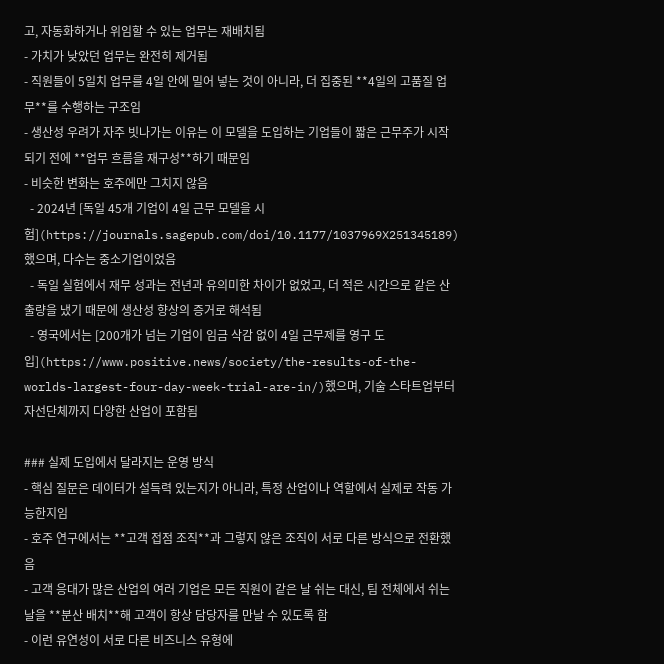고, 자동화하거나 위임할 수 있는 업무는 재배치됨
- 가치가 낮았던 업무는 완전히 제거됨
- 직원들이 5일치 업무를 4일 안에 밀어 넣는 것이 아니라, 더 집중된 **4일의 고품질 업무**를 수행하는 구조임
- 생산성 우려가 자주 빗나가는 이유는 이 모델을 도입하는 기업들이 짧은 근무주가 시작되기 전에 **업무 흐름을 재구성**하기 때문임
- 비슷한 변화는 호주에만 그치지 않음
  - 2024년 [독일 45개 기업이 4일 근무 모델을 시험](https://journals.sagepub.com/doi/10.1177/1037969X251345189)했으며, 다수는 중소기업이었음
  - 독일 실험에서 재무 성과는 전년과 유의미한 차이가 없었고, 더 적은 시간으로 같은 산출량을 냈기 때문에 생산성 향상의 증거로 해석됨
  - 영국에서는 [200개가 넘는 기업이 임금 삭감 없이 4일 근무제를 영구 도입](https://www.positive.news/society/the-results-of-the-worlds-largest-four-day-week-trial-are-in/)했으며, 기술 스타트업부터 자선단체까지 다양한 산업이 포함됨

### 실제 도입에서 달라지는 운영 방식
- 핵심 질문은 데이터가 설득력 있는지가 아니라, 특정 산업이나 역할에서 실제로 작동 가능한지임
- 호주 연구에서는 **고객 접점 조직**과 그렇지 않은 조직이 서로 다른 방식으로 전환했음
- 고객 응대가 많은 산업의 여러 기업은 모든 직원이 같은 날 쉬는 대신, 팀 전체에서 쉬는 날을 **분산 배치**해 고객이 항상 담당자를 만날 수 있도록 함
- 이런 유연성이 서로 다른 비즈니스 유형에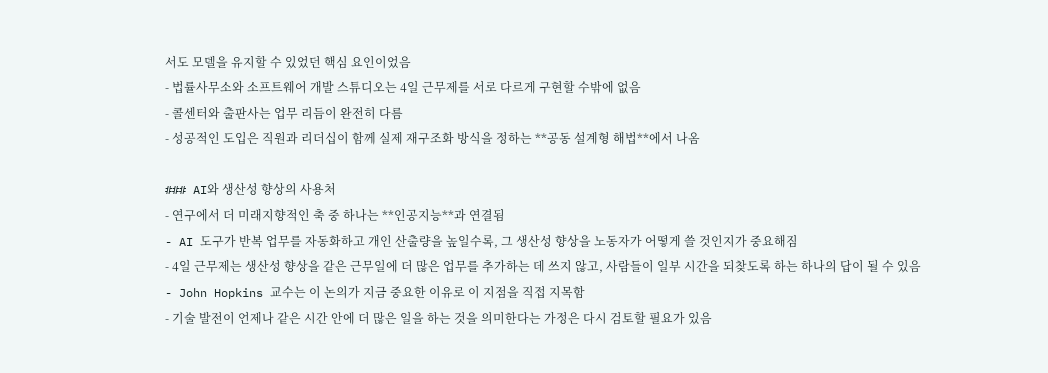서도 모델을 유지할 수 있었던 핵심 요인이었음
- 법률사무소와 소프트웨어 개발 스튜디오는 4일 근무제를 서로 다르게 구현할 수밖에 없음
- 콜센터와 출판사는 업무 리듬이 완전히 다름
- 성공적인 도입은 직원과 리더십이 함께 실제 재구조화 방식을 정하는 **공동 설계형 해법**에서 나옴

### AI와 생산성 향상의 사용처
- 연구에서 더 미래지향적인 축 중 하나는 **인공지능**과 연결됨
- AI 도구가 반복 업무를 자동화하고 개인 산출량을 높일수록, 그 생산성 향상을 노동자가 어떻게 쓸 것인지가 중요해짐
- 4일 근무제는 생산성 향상을 같은 근무일에 더 많은 업무를 추가하는 데 쓰지 않고, 사람들이 일부 시간을 되찾도록 하는 하나의 답이 될 수 있음
- John Hopkins 교수는 이 논의가 지금 중요한 이유로 이 지점을 직접 지목함
- 기술 발전이 언제나 같은 시간 안에 더 많은 일을 하는 것을 의미한다는 가정은 다시 검토할 필요가 있음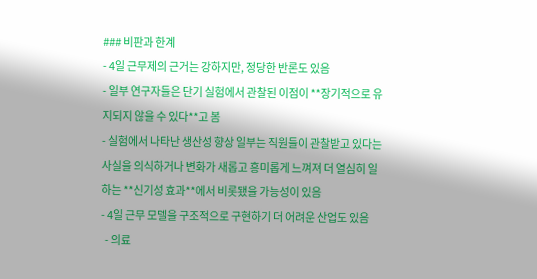### 비판과 한계
- 4일 근무제의 근거는 강하지만, 정당한 반론도 있음
- 일부 연구자들은 단기 실험에서 관찰된 이점이 **장기적으로 유지되지 않을 수 있다**고 봄
- 실험에서 나타난 생산성 향상 일부는 직원들이 관찰받고 있다는 사실을 의식하거나 변화가 새롭고 흥미롭게 느껴져 더 열심히 일하는 **신기성 효과**에서 비롯됐을 가능성이 있음
- 4일 근무 모델을 구조적으로 구현하기 더 어려운 산업도 있음
  - 의료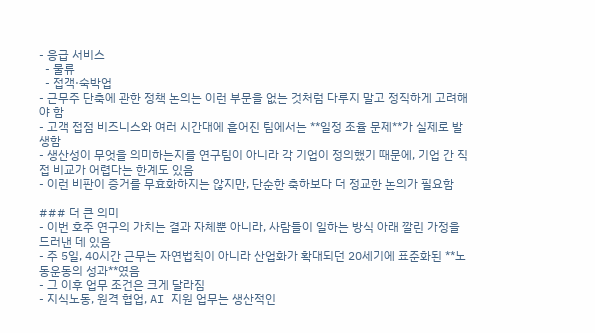- 응급 서비스
  - 물류
  - 접객·숙박업
- 근무주 단축에 관한 정책 논의는 이런 부문을 없는 것처럼 다루지 말고 정직하게 고려해야 함
- 고객 접점 비즈니스와 여러 시간대에 흩어진 팀에서는 **일정 조율 문제**가 실제로 발생함
- 생산성이 무엇을 의미하는지를 연구팀이 아니라 각 기업이 정의했기 때문에, 기업 간 직접 비교가 어렵다는 한계도 있음
- 이런 비판이 증거를 무효화하지는 않지만, 단순한 축하보다 더 정교한 논의가 필요함

### 더 큰 의미
- 이번 호주 연구의 가치는 결과 자체뿐 아니라, 사람들이 일하는 방식 아래 깔린 가정을 드러낸 데 있음
- 주 5일, 40시간 근무는 자연법칙이 아니라 산업화가 확대되던 20세기에 표준화된 **노동운동의 성과**였음
- 그 이후 업무 조건은 크게 달라짐
- 지식노동, 원격 협업, AI 지원 업무는 생산적인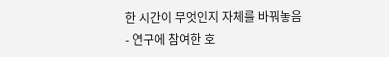한 시간이 무엇인지 자체를 바꿔놓음
- 연구에 참여한 호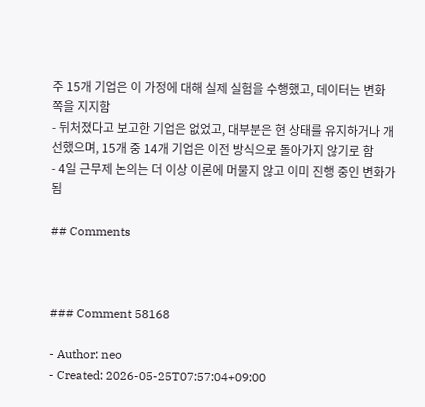주 15개 기업은 이 가정에 대해 실제 실험을 수행했고, 데이터는 변화 쪽을 지지함
- 뒤처졌다고 보고한 기업은 없었고, 대부분은 현 상태를 유지하거나 개선했으며, 15개 중 14개 기업은 이전 방식으로 돌아가지 않기로 함
- 4일 근무제 논의는 더 이상 이론에 머물지 않고 이미 진행 중인 변화가 됨

## Comments



### Comment 58168

- Author: neo
- Created: 2026-05-25T07:57:04+09:00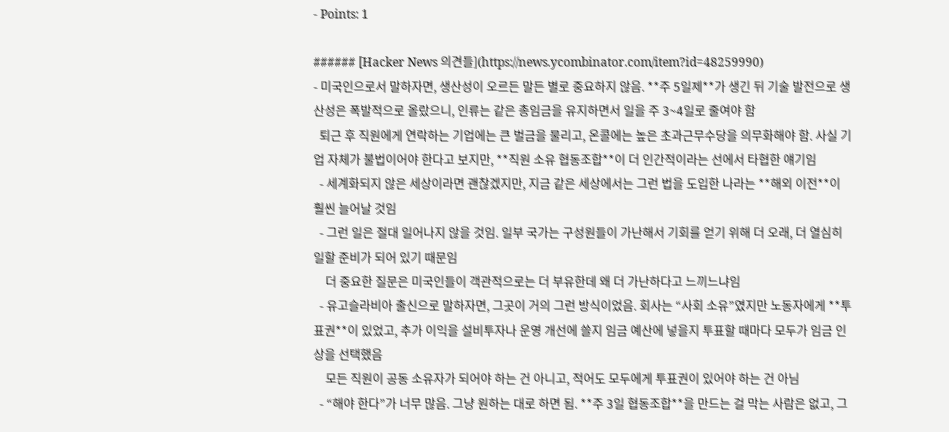- Points: 1

###### [Hacker News 의견들](https://news.ycombinator.com/item?id=48259990)
- 미국인으로서 말하자면, 생산성이 오르든 말든 별로 중요하지 않음. **주 5일제**가 생긴 뒤 기술 발전으로 생산성은 폭발적으로 올랐으니, 인류는 같은 총임금을 유지하면서 일을 주 3~4일로 줄여야 함
  퇴근 후 직원에게 연락하는 기업에는 큰 벌금을 물리고, 온콜에는 높은 초과근무수당을 의무화해야 함. 사실 기업 자체가 불법이어야 한다고 보지만, **직원 소유 협동조합**이 더 인간적이라는 선에서 타협한 얘기임
  - 세계화되지 않은 세상이라면 괜찮겠지만, 지금 같은 세상에서는 그런 법을 도입한 나라는 **해외 이전**이 훨씬 늘어날 것임
  - 그런 일은 절대 일어나지 않을 것임. 일부 국가는 구성원들이 가난해서 기회를 얻기 위해 더 오래, 더 열심히 일할 준비가 되어 있기 때문임
    더 중요한 질문은 미국인들이 객관적으로는 더 부유한데 왜 더 가난하다고 느끼느냐임
  - 유고슬라비아 출신으로 말하자면, 그곳이 거의 그런 방식이었음. 회사는 “사회 소유”였지만 노동자에게 **투표권**이 있었고, 추가 이익을 설비투자나 운영 개선에 쓸지 임금 예산에 넣을지 투표할 때마다 모두가 임금 인상을 선택했음
    모든 직원이 공동 소유자가 되어야 하는 건 아니고, 적어도 모두에게 투표권이 있어야 하는 건 아님
  - “해야 한다”가 너무 많음. 그냥 원하는 대로 하면 됨. **주 3일 협동조합**을 만드는 걸 막는 사람은 없고, 그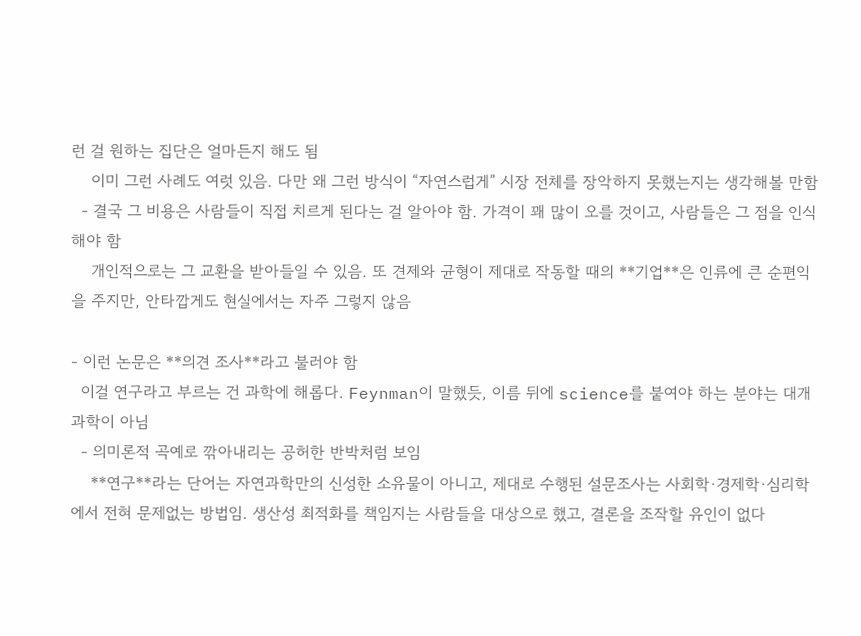런 걸 원하는 집단은 얼마든지 해도 됨
    이미 그런 사례도 여럿 있음. 다만 왜 그런 방식이 “자연스럽게” 시장 전체를 장악하지 못했는지는 생각해볼 만함
  - 결국 그 비용은 사람들이 직접 치르게 된다는 걸 알아야 함. 가격이 꽤 많이 오를 것이고, 사람들은 그 점을 인식해야 함
    개인적으로는 그 교환을 받아들일 수 있음. 또 견제와 균형이 제대로 작동할 때의 **기업**은 인류에 큰 순편익을 주지만, 안타깝게도 현실에서는 자주 그렇지 않음

- 이런 논문은 **의견 조사**라고 불러야 함
  이걸 연구라고 부르는 건 과학에 해롭다. Feynman이 말했듯, 이름 뒤에 science를 붙여야 하는 분야는 대개 과학이 아님
  - 의미론적 곡예로 깎아내리는 공허한 반박처럼 보임
    **연구**라는 단어는 자연과학만의 신성한 소유물이 아니고, 제대로 수행된 설문조사는 사회학·경제학·심리학에서 전혀 문제없는 방법임. 생산성 최적화를 책임지는 사람들을 대상으로 했고, 결론을 조작할 유인이 없다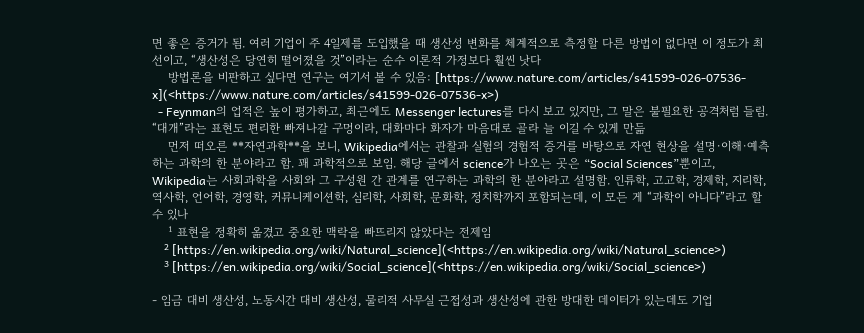면 좋은 증거가 됨. 여러 기업이 주 4일제를 도입했을 때 생산성 변화를 체계적으로 측정할 다른 방법이 없다면 이 정도가 최선이고, “생산성은 당연히 떨어졌을 것”이라는 순수 이론적 가정보다 훨씬 낫다
    방법론을 비판하고 싶다면 연구는 여기서 볼 수 있음: [https://www.nature.com/articles/s41599-026-07536-x](<https://www.nature.com/articles/s41599-026-07536-x>)
  - Feynman의 업적은 높이 평가하고, 최근에도 Messenger lectures를 다시 보고 있지만, 그 말은 불필요한 공격처럼 들림. “대개”라는 표현도 편리한 빠져나갈 구멍이라, 대화마다 화자가 마음대로 골라 늘 이길 수 있게 만듦
    먼저 떠오른 **자연과학**을 보니, Wikipedia에서는 관찰과 실험의 경험적 증거를 바탕으로 자연 현상을 설명·이해·예측하는 과학의 한 분야라고 함. 꽤 과학적으로 보임. 해당 글에서 science가 나오는 곳은 “Social Sciences”뿐이고, Wikipedia는 사회과학을 사회와 그 구성원 간 관계를 연구하는 과학의 한 분야라고 설명함. 인류학, 고고학, 경제학, 지리학, 역사학, 언어학, 경영학, 커뮤니케이션학, 심리학, 사회학, 문화학, 정치학까지 포함되는데, 이 모든 게 “과학이 아니다”라고 할 수 있나
    ¹ 표현을 정확히 옮겼고 중요한 맥락을 빠뜨리지 않았다는 전제임
    ² [https://en.wikipedia.org/wiki/Natural_science](<https://en.wikipedia.org/wiki/Natural_science>)
    ³ [https://en.wikipedia.org/wiki/Social_science](<https://en.wikipedia.org/wiki/Social_science>)

- 임금 대비 생산성, 노동시간 대비 생산성, 물리적 사무실 근접성과 생산성에 관한 방대한 데이터가 있는데도 기업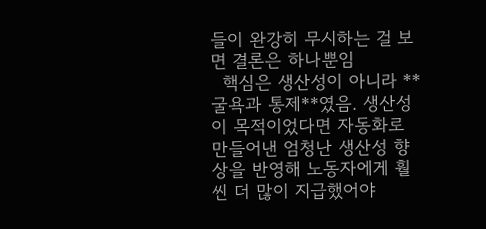들이 완강히 무시하는 걸 보면 결론은 하나뿐임
  핵심은 생산성이 아니라 **굴욕과 통제**였음. 생산성이 목적이었다면 자동화로 만들어낸 엄청난 생산성 향상을 반영해 노동자에게 훨씬 더 많이 지급했어야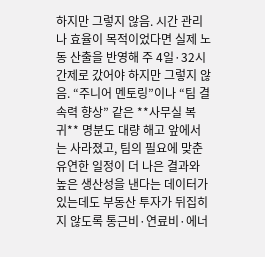하지만 그렇지 않음. 시간 관리나 효율이 목적이었다면 실제 노동 산출을 반영해 주 4일·32시간제로 갔어야 하지만 그렇지 않음. “주니어 멘토링”이나 “팀 결속력 향상” 같은 **사무실 복귀** 명분도 대량 해고 앞에서는 사라졌고, 팀의 필요에 맞춘 유연한 일정이 더 나은 결과와 높은 생산성을 낸다는 데이터가 있는데도 부동산 투자가 뒤집히지 않도록 통근비·연료비·에너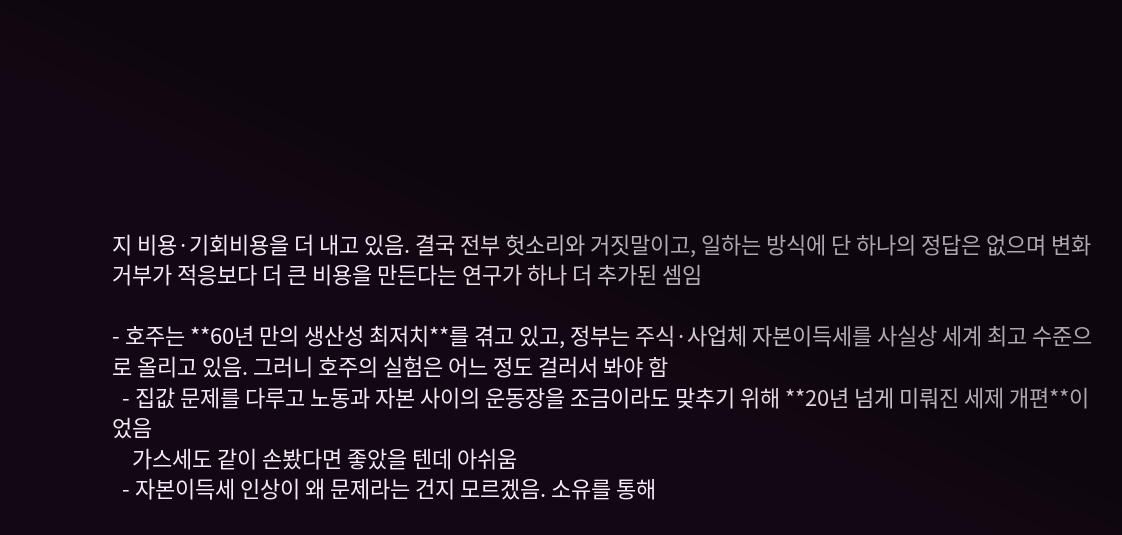지 비용·기회비용을 더 내고 있음. 결국 전부 헛소리와 거짓말이고, 일하는 방식에 단 하나의 정답은 없으며 변화 거부가 적응보다 더 큰 비용을 만든다는 연구가 하나 더 추가된 셈임

- 호주는 **60년 만의 생산성 최저치**를 겪고 있고, 정부는 주식·사업체 자본이득세를 사실상 세계 최고 수준으로 올리고 있음. 그러니 호주의 실험은 어느 정도 걸러서 봐야 함
  - 집값 문제를 다루고 노동과 자본 사이의 운동장을 조금이라도 맞추기 위해 **20년 넘게 미뤄진 세제 개편**이었음
    가스세도 같이 손봤다면 좋았을 텐데 아쉬움
  - 자본이득세 인상이 왜 문제라는 건지 모르겠음. 소유를 통해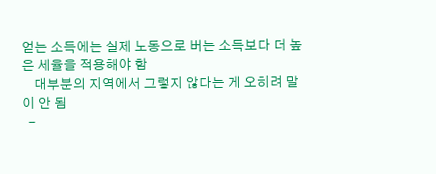얻는 소득에는 실제 노동으로 버는 소득보다 더 높은 세율을 적용해야 함
    대부분의 지역에서 그렇지 않다는 게 오히려 말이 안 됨
  -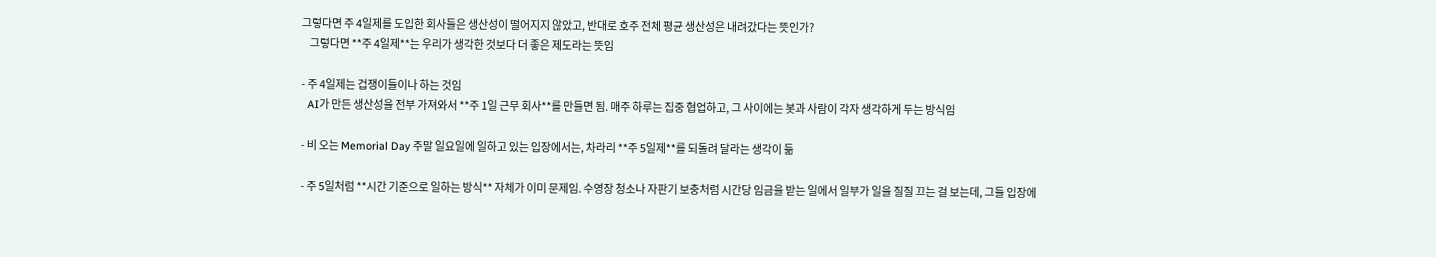그렇다면 주 4일제를 도입한 회사들은 생산성이 떨어지지 않았고, 반대로 호주 전체 평균 생산성은 내려갔다는 뜻인가?
    그렇다면 **주 4일제**는 우리가 생각한 것보다 더 좋은 제도라는 뜻임

- 주 4일제는 겁쟁이들이나 하는 것임
  AI가 만든 생산성을 전부 가져와서 **주 1일 근무 회사**를 만들면 됨. 매주 하루는 집중 협업하고, 그 사이에는 봇과 사람이 각자 생각하게 두는 방식임

- 비 오는 Memorial Day 주말 일요일에 일하고 있는 입장에서는, 차라리 **주 5일제**를 되돌려 달라는 생각이 듦

- 주 5일처럼 **시간 기준으로 일하는 방식** 자체가 이미 문제임. 수영장 청소나 자판기 보충처럼 시간당 임금을 받는 일에서 일부가 일을 질질 끄는 걸 보는데, 그들 입장에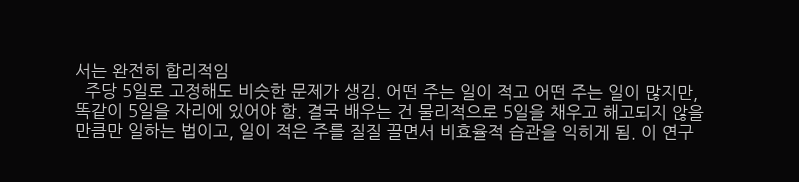서는 완전히 합리적임
  주당 5일로 고정해도 비슷한 문제가 생김. 어떤 주는 일이 적고 어떤 주는 일이 많지만, 똑같이 5일을 자리에 있어야 함. 결국 배우는 건 물리적으로 5일을 채우고 해고되지 않을 만큼만 일하는 법이고, 일이 적은 주를 질질 끌면서 비효율적 습관을 익히게 됨. 이 연구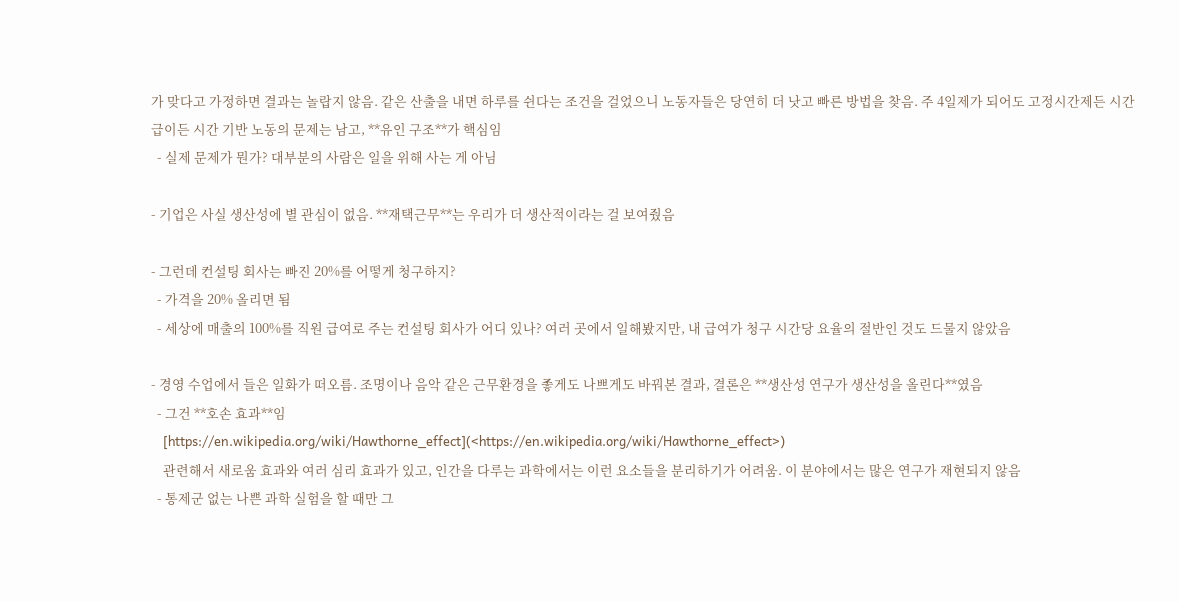가 맞다고 가정하면 결과는 놀랍지 않음. 같은 산출을 내면 하루를 쉰다는 조건을 걸었으니 노동자들은 당연히 더 낫고 빠른 방법을 찾음. 주 4일제가 되어도 고정시간제든 시간급이든 시간 기반 노동의 문제는 남고, **유인 구조**가 핵심임
  - 실제 문제가 뭔가? 대부분의 사람은 일을 위해 사는 게 아님

- 기업은 사실 생산성에 별 관심이 없음. **재택근무**는 우리가 더 생산적이라는 걸 보여줬음

- 그런데 컨설팅 회사는 빠진 20%를 어떻게 청구하지?
  - 가격을 20% 올리면 됨
  - 세상에 매출의 100%를 직원 급여로 주는 컨설팅 회사가 어디 있나? 여러 곳에서 일해봤지만, 내 급여가 청구 시간당 요율의 절반인 것도 드물지 않았음

- 경영 수업에서 들은 일화가 떠오름. 조명이나 음악 같은 근무환경을 좋게도 나쁘게도 바꿔본 결과, 결론은 **생산성 연구가 생산성을 올린다**였음
  - 그건 **호손 효과**임
    [https://en.wikipedia.org/wiki/Hawthorne_effect](<https://en.wikipedia.org/wiki/Hawthorne_effect>)
    관련해서 새로움 효과와 여러 심리 효과가 있고, 인간을 다루는 과학에서는 이런 요소들을 분리하기가 어려움. 이 분야에서는 많은 연구가 재현되지 않음
  - 통제군 없는 나쁜 과학 실험을 할 때만 그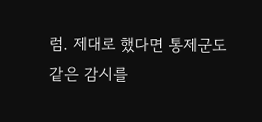럼. 제대로 했다면 통제군도 같은 감시를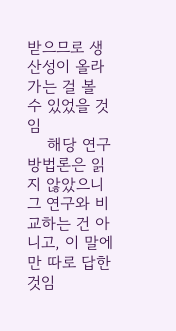받으므로 생산성이 올라가는 걸 볼 수 있었을 것임
    해당 연구 방법론은 읽지 않았으니 그 연구와 비교하는 건 아니고, 이 말에만 따로 답한 것임